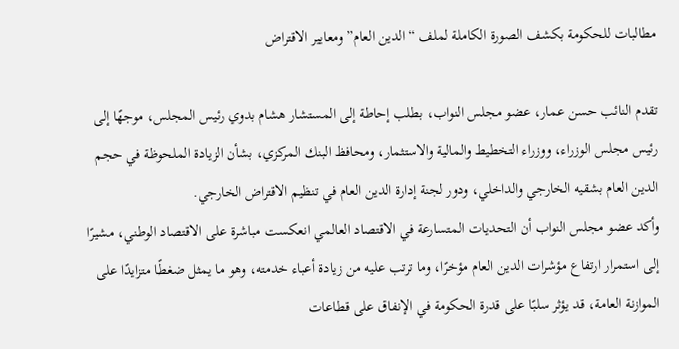مطالبات للحكومة بكشف الصورة الكاملة لملف “الدين العام” ومعايير الاقتراض

تقدم النائب حسن عمار، عضو مجلس النواب، بطلب إحاطة إلى المستشار هشام بدوي رئيس المجلس، موجهًا إلى رئيس مجلس الوزراء، ووزراء التخطيط والمالية والاستثمار، ومحافظ البنك المركزي، بشأن الزيادة الملحوظة في حجم الدين العام بشقيه الخارجي والداخلي، ودور لجنة إدارة الدين العام في تنظيم الاقتراض الخارجي.
وأكد عضو مجلس النواب أن التحديات المتسارعة في الاقتصاد العالمي انعكست مباشرة على الاقتصاد الوطني، مشيرًا إلى استمرار ارتفاع مؤشرات الدين العام مؤخرًا، وما ترتب عليه من زيادة أعباء خدمته، وهو ما يمثل ضغطًا متزايدًا على الموازنة العامة، قد يؤثر سلبًا على قدرة الحكومة في الإنفاق على قطاعات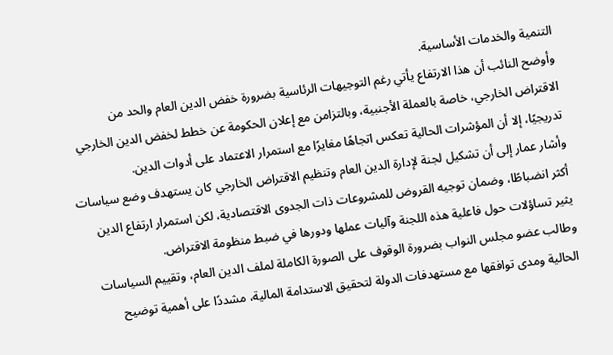التنمية والخدمات الأساسية.
وأوضح النائب أن هذا الارتفاع يأتي رغم التوجيهات الرئاسية بضرورة خفض الدين العام والحد من الاقتراض الخارجي، خاصة بالعملة الأجنبية، وبالتزامن مع إعلان الحكومة عن خطط لخفض الدين الخارجي تدريجيًا، إلا أن المؤشرات الحالية تعكس اتجاهًا مغايرًا مع استمرار الاعتماد على أدوات الدين.
وأشار عمار إلى أن تشكيل لجنة لإدارة الدين العام وتنظيم الاقتراض الخارجي كان يستهدف وضع سياسات أكثر انضباطًا، وضمان توجيه القروض للمشروعات ذات الجدوى الاقتصادية، لكن استمرار ارتفاع الدين يثير تساؤلات حول فاعلية هذه اللجنة وآليات عملها ودورها في ضبط منظومة الاقتراض.
وطالب عضو مجلس النواب بضرورة الوقوف على الصورة الكاملة لملف الدين العام، وتقييم السياسات الحالية ومدى توافقها مع مستهدفات الدولة لتحقيق الاستدامة المالية، مشددًا على أهمية توضيح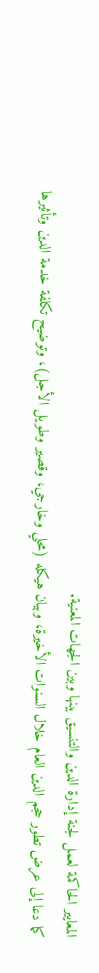المعايير الحاكمة لعمل لجنة إدارة الدين والتنسيق بينها وبين الجهات المعنية.
كما دعا إلى عرض تطور حجم الدين العام خلال السنوات الأخيرة، وبيان هيكله (محلي وخارجي، وقصير وطويل الأجل)، وتوضيح تكلفة خدمة الدين وتأثيرها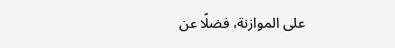على الموازنة، فضلًا عن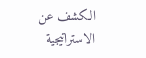الكشف عن الاستراتيجية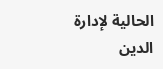الحالية لإدارة الدين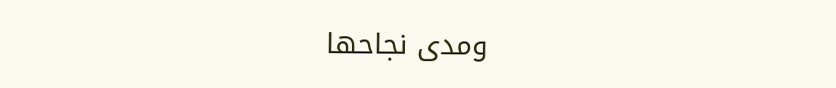ومدى نجاحها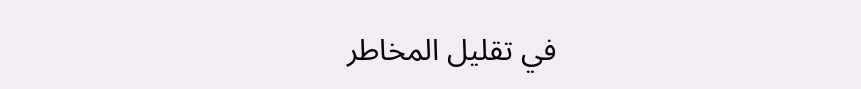في تقليل المخاطر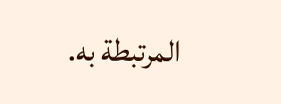المرتبطة به.